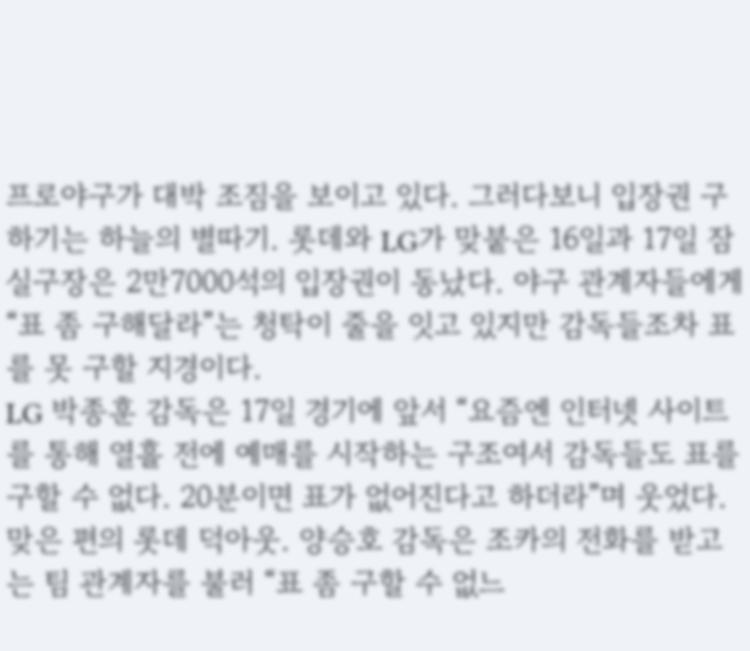프로야구가 대박 조짐을 보이고 있다. 그러다보니 입장권 구하기는 하늘의 별따기. 롯데와 LG가 맞붙은 16일과 17일 잠실구장은 2만7000석의 입장권이 동났다. 야구 관계자들에게 “표 좀 구해달라”는 청탁이 줄을 잇고 있지만 감독들조차 표를 못 구할 지경이다.
LG 박종훈 감독은 17일 경기에 앞서 “요즘엔 인터넷 사이트를 통해 열흘 전에 예매를 시작하는 구조여서 감독들도 표를 구할 수 없다. 20분이면 표가 없어진다고 하더라”며 웃었다.
맞은 편의 롯데 덕아웃. 양승호 감독은 조카의 전화를 받고는 팀 관계자를 불러 “표 좀 구할 수 없느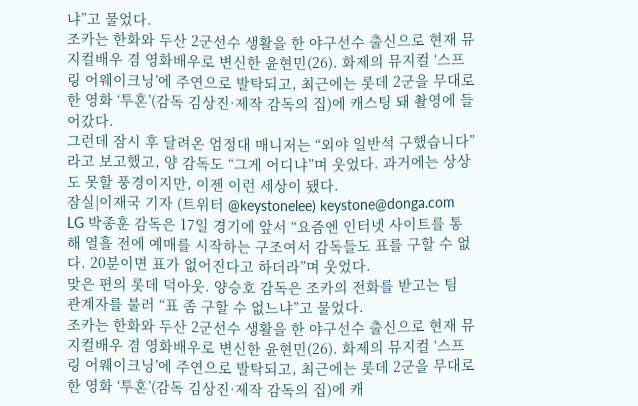냐”고 물었다.
조카는 한화와 두산 2군선수 생활을 한 야구선수 출신으로 현재 뮤지컬배우 겸 영화배우로 변신한 윤현민(26). 화제의 뮤지컬 ‘스프링 어웨이크닝’에 주연으로 발탁되고, 최근에는 롯데 2군을 무대로 한 영화 ‘투혼’(감독 김상진·제작 감독의 집)에 캐스팅 돼 촬영에 들어갔다.
그런데 잠시 후 달려온 엄정대 매니저는 “외야 일반석 구했습니다”라고 보고했고, 양 감독도 “그게 어디냐”며 웃었다. 과거에는 상상도 못할 풍경이지만, 이젠 이런 세상이 됐다.
잠실|이재국 기자 (트위터 @keystonelee) keystone@donga.com
LG 박종훈 감독은 17일 경기에 앞서 “요즘엔 인터넷 사이트를 통해 열흘 전에 예매를 시작하는 구조여서 감독들도 표를 구할 수 없다. 20분이면 표가 없어진다고 하더라”며 웃었다.
맞은 편의 롯데 덕아웃. 양승호 감독은 조카의 전화를 받고는 팀 관계자를 불러 “표 좀 구할 수 없느냐”고 물었다.
조카는 한화와 두산 2군선수 생활을 한 야구선수 출신으로 현재 뮤지컬배우 겸 영화배우로 변신한 윤현민(26). 화제의 뮤지컬 ‘스프링 어웨이크닝’에 주연으로 발탁되고, 최근에는 롯데 2군을 무대로 한 영화 ‘투혼’(감독 김상진·제작 감독의 집)에 캐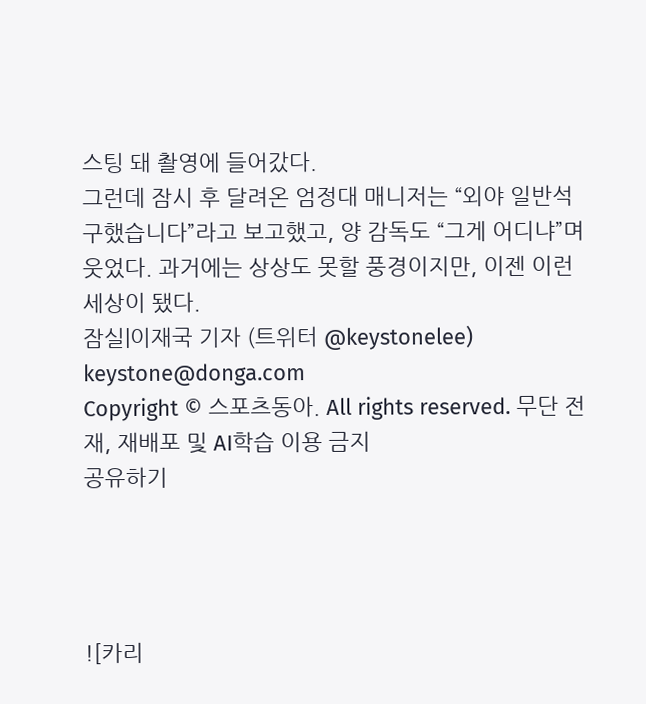스팅 돼 촬영에 들어갔다.
그런데 잠시 후 달려온 엄정대 매니저는 “외야 일반석 구했습니다”라고 보고했고, 양 감독도 “그게 어디냐”며 웃었다. 과거에는 상상도 못할 풍경이지만, 이젠 이런 세상이 됐다.
잠실|이재국 기자 (트위터 @keystonelee) keystone@donga.com
Copyright © 스포츠동아. All rights reserved. 무단 전재, 재배포 및 AI학습 이용 금지
공유하기




![카리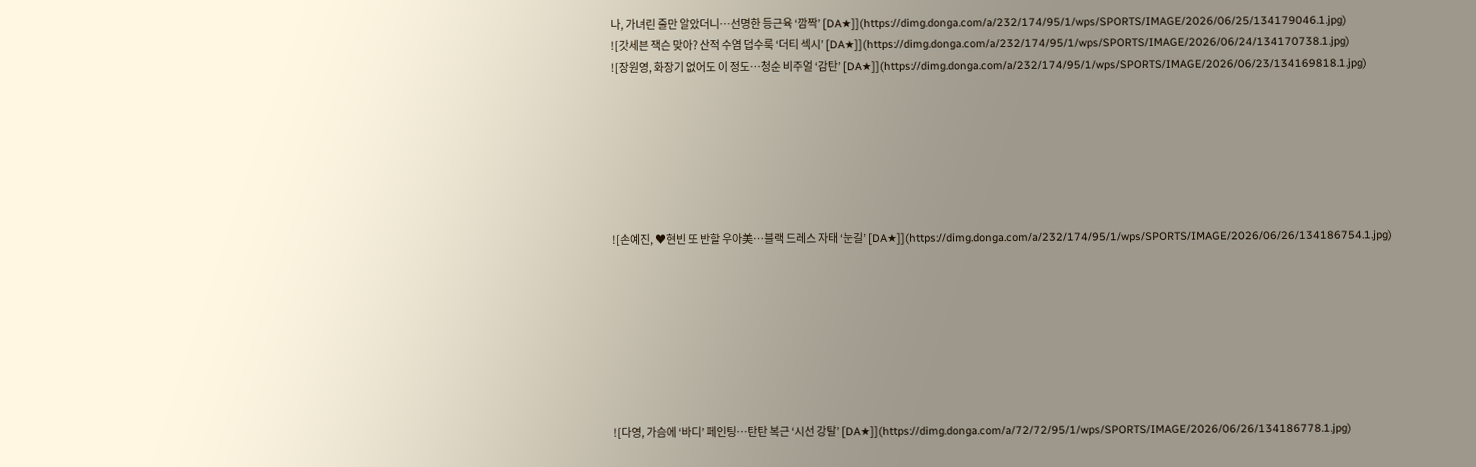나, 가녀린 줄만 알았더니…선명한 등근육 ‘깜짝’ [DA★]](https://dimg.donga.com/a/232/174/95/1/wps/SPORTS/IMAGE/2026/06/25/134179046.1.jpg)
![갓세븐 잭슨 맞아? 산적 수염 덥수룩 ‘더티 섹시’ [DA★]](https://dimg.donga.com/a/232/174/95/1/wps/SPORTS/IMAGE/2026/06/24/134170738.1.jpg)
![장원영, 화장기 없어도 이 정도…청순 비주얼 ‘감탄’ [DA★]](https://dimg.donga.com/a/232/174/95/1/wps/SPORTS/IMAGE/2026/06/23/134169818.1.jpg)







![손예진, ♥현빈 또 반할 우아美…블랙 드레스 자태 ‘눈길’ [DA★]](https://dimg.donga.com/a/232/174/95/1/wps/SPORTS/IMAGE/2026/06/26/134186754.1.jpg)








![다영, 가슴에 ‘바디’ 페인팅…탄탄 복근 ‘시선 강탈’ [DA★]](https://dimg.donga.com/a/72/72/95/1/wps/SPORTS/IMAGE/2026/06/26/134186778.1.jpg)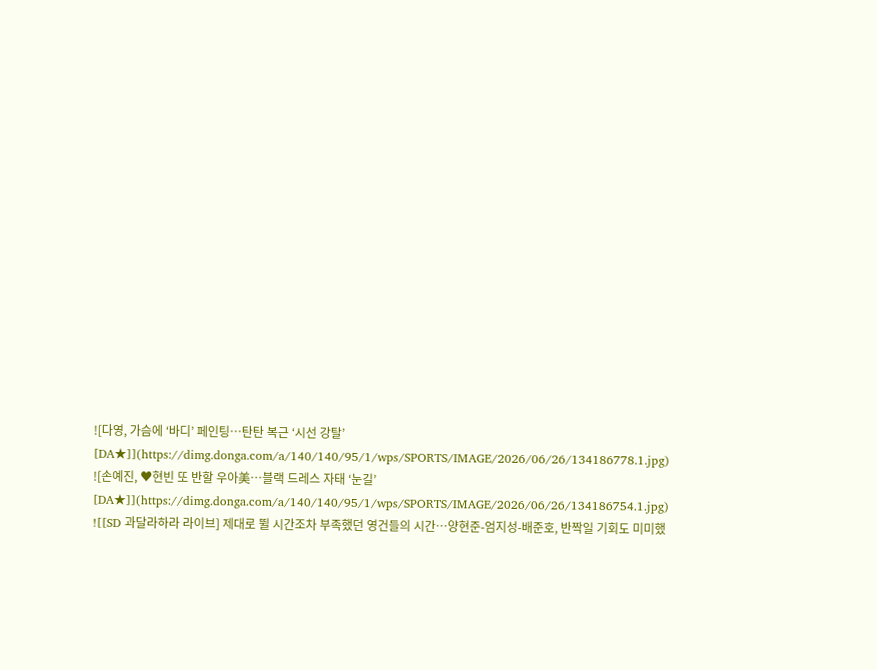![다영, 가슴에 ‘바디’ 페인팅…탄탄 복근 ‘시선 강탈’ [DA★]](https://dimg.donga.com/a/140/140/95/1/wps/SPORTS/IMAGE/2026/06/26/134186778.1.jpg)
![손예진, ♥현빈 또 반할 우아美…블랙 드레스 자태 ‘눈길’ [DA★]](https://dimg.donga.com/a/140/140/95/1/wps/SPORTS/IMAGE/2026/06/26/134186754.1.jpg)
![[SD 과달라하라 라이브] 제대로 뛸 시간조차 부족했던 영건들의 시간…양현준-엄지성-배준호, 반짝일 기회도 미미했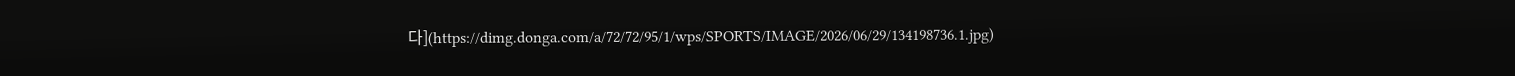다](https://dimg.donga.com/a/72/72/95/1/wps/SPORTS/IMAGE/2026/06/29/134198736.1.jpg)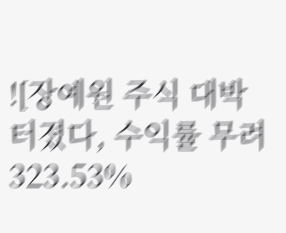![장예원 주식 대박 터졌다, 수익률 무려 323.53%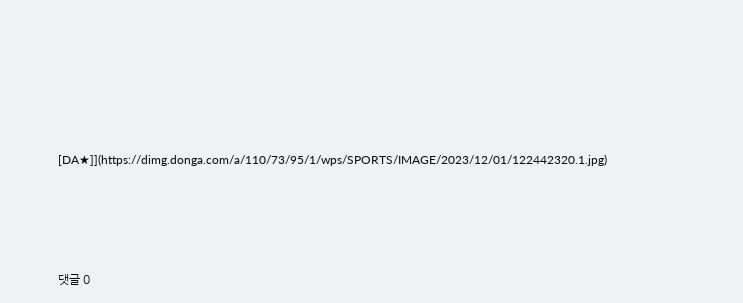[DA★]](https://dimg.donga.com/a/110/73/95/1/wps/SPORTS/IMAGE/2023/12/01/122442320.1.jpg)







댓글 0